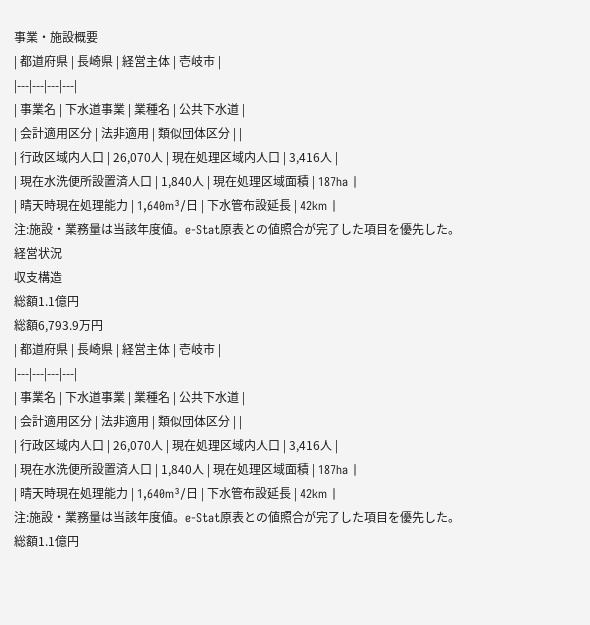事業・施設概要
| 都道府県 | 長崎県 | 経営主体 | 壱岐市 |
|---|---|---|---|
| 事業名 | 下水道事業 | 業種名 | 公共下水道 |
| 会計適用区分 | 法非適用 | 類似団体区分 | |
| 行政区域内人口 | 26,070人 | 現在処理区域内人口 | 3,416人 |
| 現在水洗便所設置済人口 | 1,840人 | 現在処理区域面積 | 187ha |
| 晴天時現在処理能力 | 1,640m³/日 | 下水管布設延長 | 42km |
注:施設・業務量は当該年度値。e-Stat原表との値照合が完了した項目を優先した。
経営状況
収支構造
総額1.1億円
総額6,793.9万円
| 都道府県 | 長崎県 | 経営主体 | 壱岐市 |
|---|---|---|---|
| 事業名 | 下水道事業 | 業種名 | 公共下水道 |
| 会計適用区分 | 法非適用 | 類似団体区分 | |
| 行政区域内人口 | 26,070人 | 現在処理区域内人口 | 3,416人 |
| 現在水洗便所設置済人口 | 1,840人 | 現在処理区域面積 | 187ha |
| 晴天時現在処理能力 | 1,640m³/日 | 下水管布設延長 | 42km |
注:施設・業務量は当該年度値。e-Stat原表との値照合が完了した項目を優先した。
総額1.1億円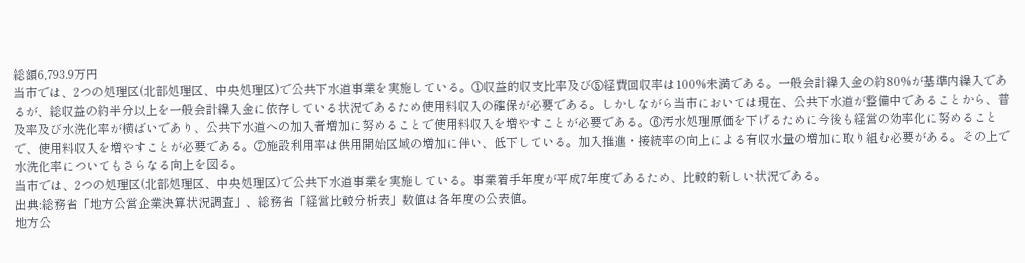総額6,793.9万円
当市では、2つの処理区(北部処理区、中央処理区)で公共下水道事業を実施している。①収益的収支比率及び⑤経費回収率は100%未満である。一般会計繰入金の約80%が基準内繰入であるが、総収益の約半分以上を一般会計繰入金に依存している状況であるため使用料収入の確保が必要である。しかしながら当市においては現在、公共下水道が整備中であることから、普及率及び水洗化率が横ばいであり、公共下水道への加入者増加に努めることで使用料収入を増やすことが必要である。⑥汚水処理原価を下げるために今後も経営の効率化に努めることで、使用料収入を増やすことが必要である。⑦施設利用率は供用開始区域の増加に伴い、低下している。加入推進・接続率の向上による有収水量の増加に取り組む必要がある。その上で水洗化率についてもさらなる向上を図る。
当市では、2つの処理区(北部処理区、中央処理区)で公共下水道事業を実施している。事業着手年度が平成7年度であるため、比較的新しい状況である。
出典:総務省「地方公営企業決算状況調査」、総務省「経営比較分析表」数値は各年度の公表値。
地方公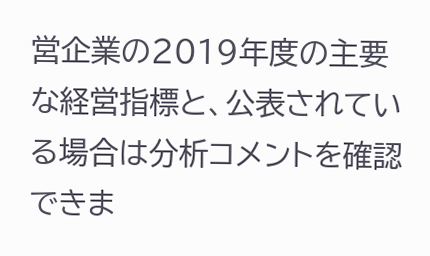営企業の2019年度の主要な経営指標と、公表されている場合は分析コメントを確認できま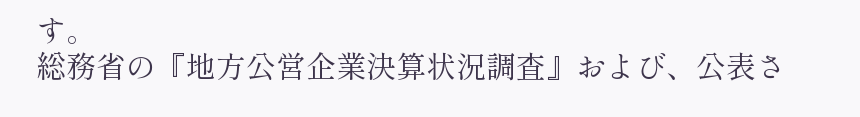す。
総務省の『地方公営企業決算状況調査』および、公表さ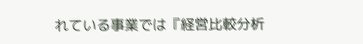れている事業では『経営比較分析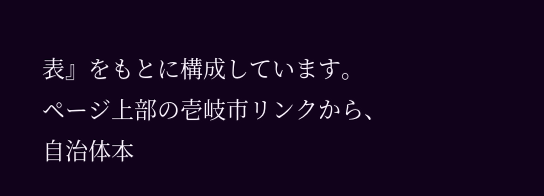表』をもとに構成しています。
ページ上部の壱岐市リンクから、自治体本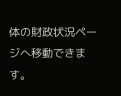体の財政状況ページへ移動できます。